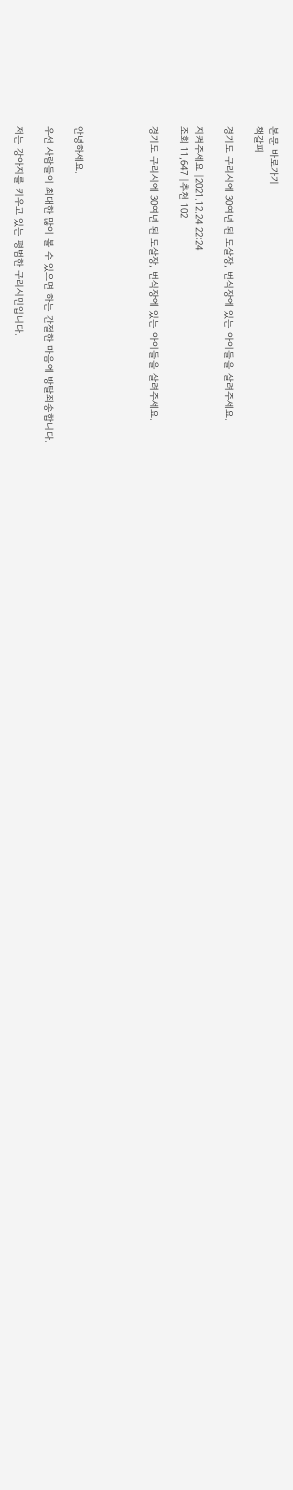본문 바로가기
책갈피

경기도 구리시에 30여년 된 도살장, 번식장에 있는 아이들을 살려주세요.

지켜주세요 |2021.12.24 22:24
조회 11,647 |추천 102

경기도 구리시에 30여년 된 도살장, 번식장에 있는 아이들을 살려주세요.




안녕하세요.

우선 사람들이 최대한 많이 볼 수 있으면 하는 간절한 마음에 방탈죄송합니다.

저는 강아지를 키우고 있는 평범한 구리시민입니다.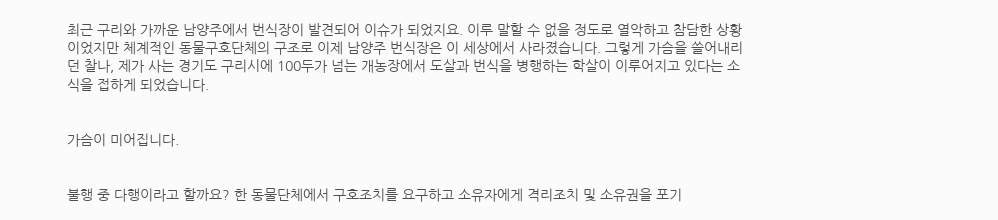최근 구리와 가까운 남양주에서 번식장이 발견되어 이슈가 되었지요. 이루 말할 수 없을 정도로 열악하고 참담한 상황이었지만 체계적인 동물구호단체의 구조로 이제 남양주 번식장은 이 세상에서 사라졌습니다. 그렇게 가슴을 쓸어내리던 찰나, 제가 사는 경기도 구리시에 100두가 넘는 개농장에서 도살과 번식을 병행하는 학살이 이루어지고 있다는 소식을 접하게 되었습니다.


가슴이 미어집니다.


불행 중 다행이라고 할까요? 한 동물단체에서 구호조치를 요구하고 소유자에게 격리조치 및 소유권을 포기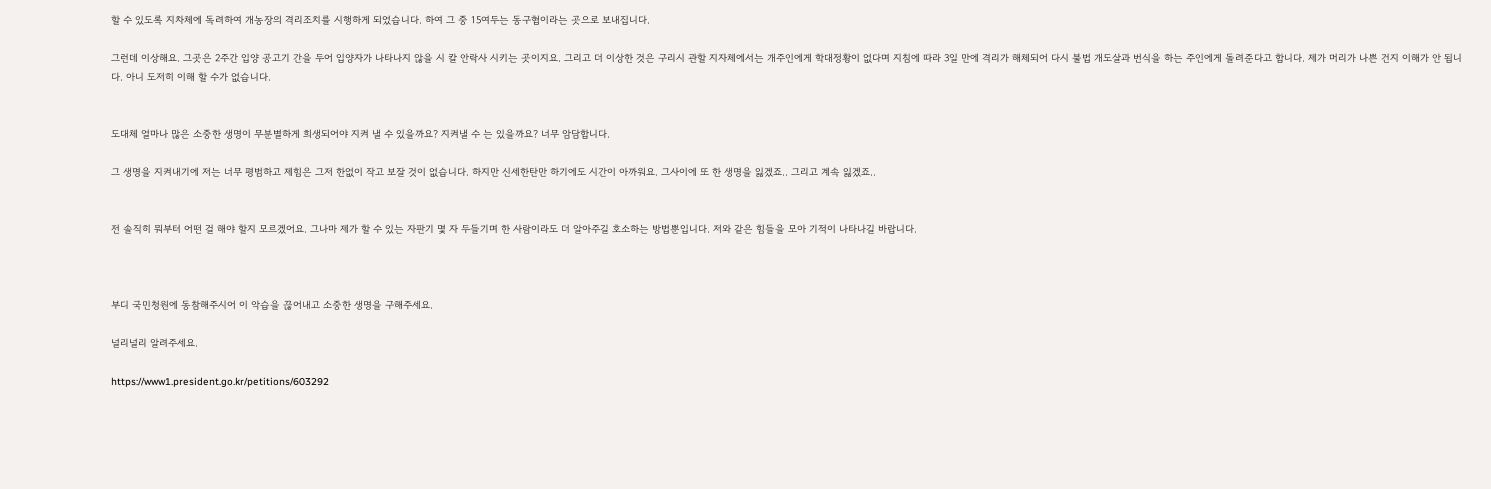할 수 있도록 지차체에 독려하여 개농장의 격리조치를 시행하게 되었습니다. 하여 그 중 15여두는 동구협이라는 곳으로 보내집니다.

그런데 이상해요. 그곳은 2주간 입양 공고기 간을 두어 입양자가 나타나지 않을 시 칼 안락사 시키는 곳이지요. 그리고 더 이상한 것은 구리시 관할 지자체에서는 개주인에게 학대정황이 없다며 지침에 따라 3일 만에 격리가 해체되어 다시 불법 개도살과 번식을 하는 주인에게 돌려준다고 합니다. 제가 머리가 나쁜 건지 이해가 안 됩니다. 아니 도저히 이해 할 수가 없습니다.


도대체 얼마나 많은 소중한 생명이 무분별하게 희생되어야 지켜 낼 수 있을까요? 지켜낼 수 는 있을까요? 너무 암담합니다.

그 생명을 지켜내기에 저는 너무 평범하고 제힘은 그저 한없이 작고 보잘 것이 없습니다. 하지만 신세한탄만 하기에도 시간이 아까워요. 그사이에 또 한 생명을 잃겠죠.. 그리고 계속 잃겠죠..


전 솔직히 뭐부터 어떤 걸 해야 할지 모르겠어요. 그나마 제가 할 수 있는 자판기 몇 자 두들기며 한 사람이라도 더 알아주길 호소하는 방법뿐입니다. 저와 같은 힘들을 모아 기적이 나타나길 바랍니다.



부디 국민청원에 동참해주시어 이 악습을 끊어내고 소중한 생명을 구해주세요.

널리널리 알려주세요.

https://www1.president.go.kr/petitions/603292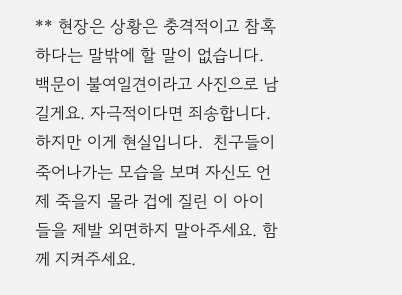** 현장은 상황은 충격적이고 참혹하다는 말밖에 할 말이 없습니다. 백문이 불여일견이라고 사진으로 남길게요. 자극적이다면 죄송합니다. 하지만 이게 현실입니다.  친구들이 죽어나가는 모습을 보며 자신도 언제 죽을지 몰라 겁에 질린 이 아이들을 제발 외면하지 말아주세요. 함께 지켜주세요.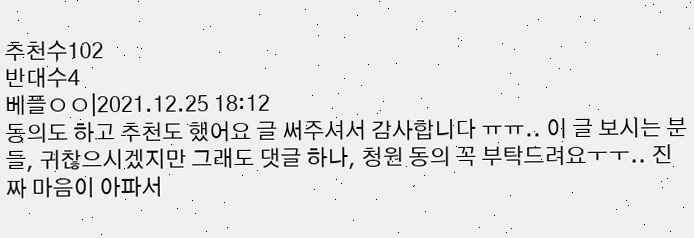추천수102
반대수4
베플ㅇㅇ|2021.12.25 18:12
동의도 하고 추천도 했어요 글 써주셔서 감사합니다 ㅠㅠ.. 이 글 보시는 분들, 귀찮으시겠지만 그래도 댓글 하나, 청원 동의 꼭 부탁드려요ㅜㅜ.. 진짜 마음이 아파서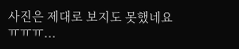사진은 제대로 보지도 못했네요 ㅠㅠㅠ...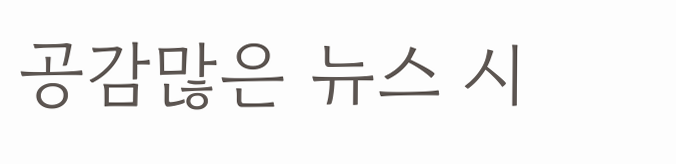공감많은 뉴스 시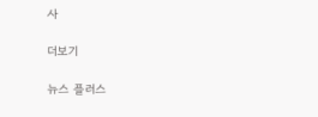사

더보기

뉴스 플러스